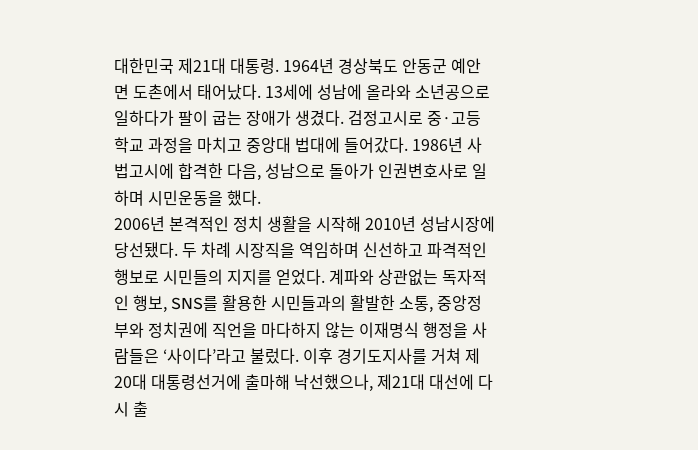대한민국 제21대 대통령. 1964년 경상북도 안동군 예안면 도촌에서 태어났다. 13세에 성남에 올라와 소년공으로 일하다가 팔이 굽는 장애가 생겼다. 검정고시로 중·고등학교 과정을 마치고 중앙대 법대에 들어갔다. 1986년 사법고시에 합격한 다음, 성남으로 돌아가 인권변호사로 일하며 시민운동을 했다.
2006년 본격적인 정치 생활을 시작해 2010년 성남시장에 당선됐다. 두 차례 시장직을 역임하며 신선하고 파격적인 행보로 시민들의 지지를 얻었다. 계파와 상관없는 독자적인 행보, SNS를 활용한 시민들과의 활발한 소통, 중앙정부와 정치권에 직언을 마다하지 않는 이재명식 행정을 사람들은 ‘사이다’라고 불렀다. 이후 경기도지사를 거쳐 제20대 대통령선거에 출마해 낙선했으나, 제21대 대선에 다시 출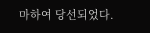마하여 당선되었다.